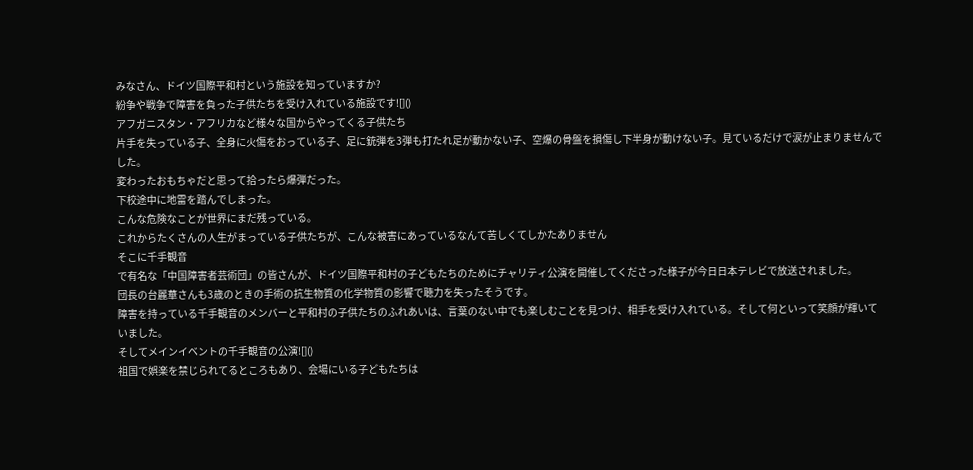みなさん、ドイツ国際平和村という施設を知っていますか?
紛争や戦争で障害を負った子供たちを受け入れている施設です![]()
アフガニスタン・アフリカなど様々な国からやってくる子供たち
片手を失っている子、全身に火傷をおっている子、足に銃弾を3弾も打たれ足が動かない子、空爆の骨盤を損傷し下半身が動けない子。見ているだけで涙が止まりませんでした。
変わったおもちゃだと思って拾ったら爆弾だった。
下校途中に地雷を踏んでしまった。
こんな危険なことが世界にまだ残っている。
これからたくさんの人生がまっている子供たちが、こんな被害にあっているなんて苦しくてしかたありません
そこに千手観音
で有名な「中国障害者芸術団」の皆さんが、ドイツ国際平和村の子どもたちのためにチャリティ公演を開催してくださった様子が今日日本テレビで放送されました。
団長の台麗華さんも3歳のときの手術の抗生物質の化学物質の影響で聴力を失ったそうです。
障害を持っている千手観音のメンバーと平和村の子供たちのふれあいは、言葉のない中でも楽しむことを見つけ、相手を受け入れている。そして何といって笑顔が輝いていました。
そしてメインイベントの千手観音の公演![]()
祖国で娯楽を禁じられてるところもあり、会場にいる子どもたちは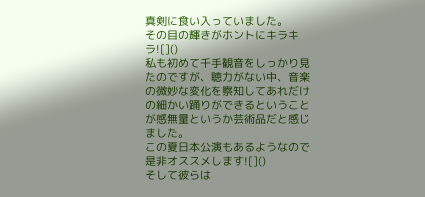真剣に食い入っていました。
その目の輝きがホントにキラキラ![]()
私も初めて千手観音をしっかり見たのですが、聴力がない中、音楽の微妙な変化を察知してあれだけの細かい踊りができるということが感無量というか芸術品だと感じました。
この夏日本公演もあるようなので是非オススメします![]()
そして彼らは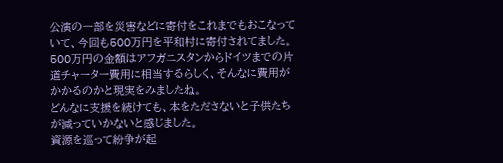公演の一部を災害などに寄付をこれまでもおこなっていて、今回も500万円を平和村に寄付されてました。
500万円の金額はアフガニスタンからドイツまでの片道チャーター費用に相当するらしく、そんなに費用がかかるのかと現実をみましたね。
どんなに支援を続けても、本をたださないと子供たちが減っていかないと感じました。
資源を巡って紛争が起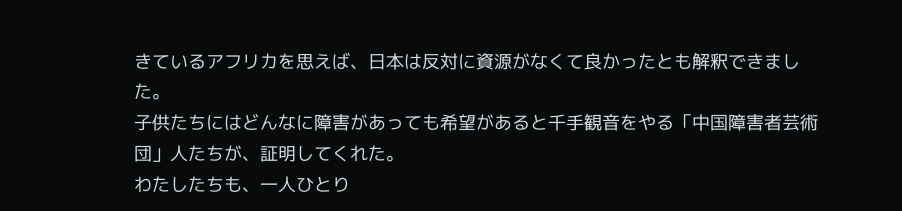きているアフリカを思えば、日本は反対に資源がなくて良かったとも解釈できました。
子供たちにはどんなに障害があっても希望があると千手観音をやる「中国障害者芸術団」人たちが、証明してくれた。
わたしたちも、一人ひとり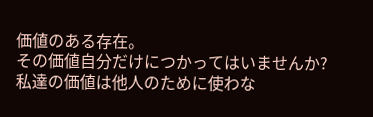価値のある存在。
その価値自分だけにつかってはいませんか?
私達の価値は他人のために使わな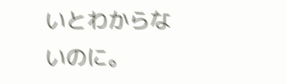いとわからないのに。